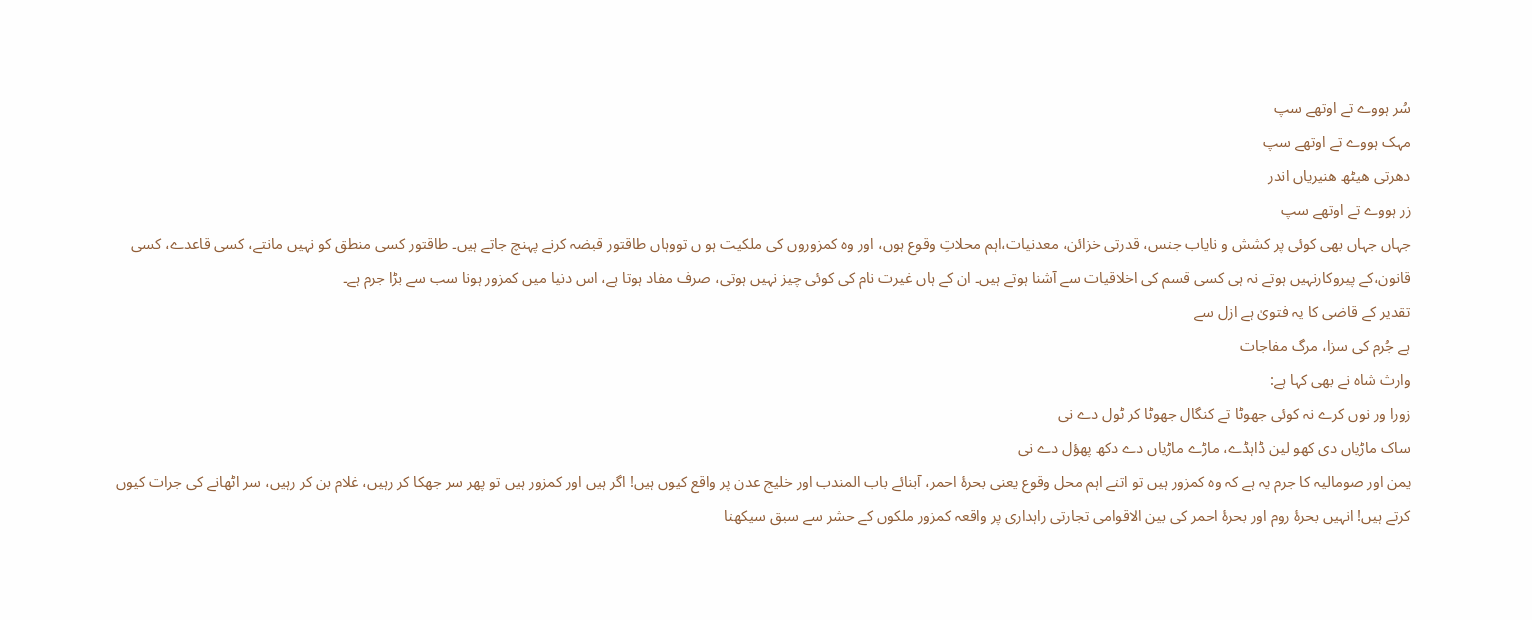سُر ہووے تے اوتھے سپ
مہک ہووے تے اوتھے سپ
دھرتی ھیٹھ ھنیریاں اندر
زر ہووے تے اوتھے سپ
جہاں جہاں بھی کوئی پر کشش و نایاب جنس، قدرتی خزائن، معدنیات،اہم محلاتِ وقوع ہوں، اور وہ کمزوروں کی ملکیت ہو ں تووہاں طاقتور قبضہ کرنے پہنچ جاتے ہیں۔ طاقتور کسی منطق کو نہیں مانتے، کسی قاعدے، کسی قانون،کے پیروکارنہیں ہوتے نہ ہی کسی قسم کی اخلاقیات سے آشنا ہوتے ہیں۔ ان کے ہاں غیرت نام کی کوئی چیز نہیں ہوتی، صرف مفاد ہوتا ہے، اس دنیا میں کمزور ہونا سب سے بڑا جرم ہے۔
تقدیر کے قاضی کا یہ فتویٰ ہے ازل سے
ہے جُرم کی سزا، مرگ مفاجات
وارث شاہ نے بھی کہا ہے:
زورا ور نوں کرے نہ کوئی جھوٹا تے کنگال جھوٹا کر ٹول دے نی
ساک ماڑیاں دی کھو لین ڈاہڈے، ماڑے ماڑیاں دے دکھ پھؤل دے نی
یمن اور صومالیہ کا جرم یہ ہے کہ وہ کمزور ہیں تو اتنے اہم محل وقوع یعنی بحرۂ احمر، آبنائے باب المندب اور خلیج عدن پر واقع کیوں ہیں! اگر ہیں اور کمزور ہیں تو پھر سر جھکا کر رہیں، غلام بن کر رہیں، سر اٹھانے کی جرات کیوں کرتے ہیں! انہیں بحرۂ روم اور بحرۂ احمر کی بین الاقوامی تجارتی راہداری پر واقعہ کمزور ملکوں کے حشر سے سبق سیکھنا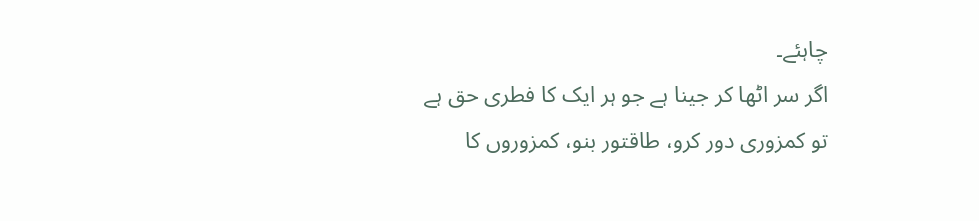چاہئے۔
اگر سر اٹھا کر جینا ہے جو ہر ایک کا فطری حق ہے تو کمزوری دور کرو، طاقتور بنو، کمزوروں کا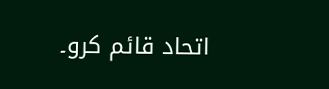اتحاد قائم کرو۔